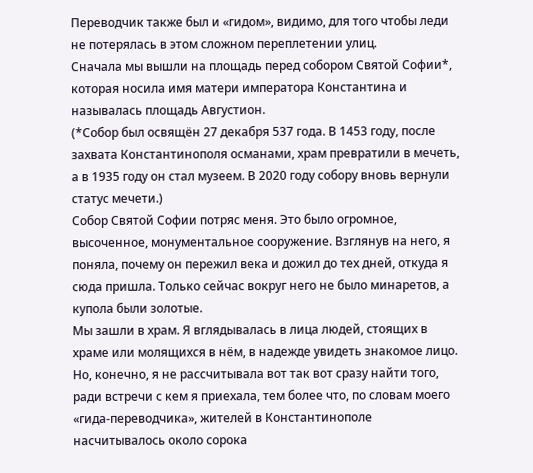Переводчик также был и «гидом», видимо, для того чтобы леди не потерялась в этом сложном переплетении улиц.
Сначала мы вышли на площадь перед собором Святой Софии*, которая носила имя матери императора Константина и называлась площадь Августион.
(*Собор был освящён 27 декабря 537 года. В 1453 году, после захвата Константинополя османами, храм превратили в мечеть, а в 1935 году он стал музеем. В 2020 году собору вновь вернули статус мечети.)
Собор Святой Софии потряс меня. Это было огромное, высоченное, монументальное сооружение. Взглянув на него, я поняла, почему он пережил века и дожил до тех дней, откуда я сюда пришла. Только сейчас вокруг него не было минаретов, а купола были золотые.
Мы зашли в храм. Я вглядывалась в лица людей, стоящих в храме или молящихся в нём, в надежде увидеть знакомое лицо. Но, конечно, я не рассчитывала вот так вот сразу найти того, ради встречи с кем я приехала, тем более что, по словам моего «гида-переводчика», жителей в Константинополе насчитывалось около сорока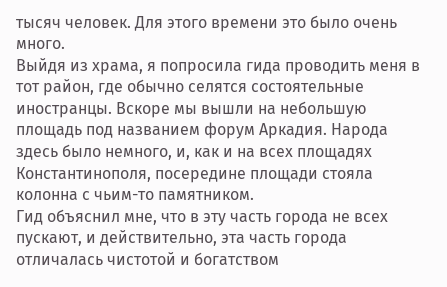тысяч человек. Для этого времени это было очень много.
Выйдя из храма, я попросила гида проводить меня в тот район, где обычно селятся состоятельные иностранцы. Вскоре мы вышли на небольшую площадь под названием форум Аркадия. Народа здесь было немного, и, как и на всех площадях Константинополя, посередине площади стояла колонна с чьим-то памятником.
Гид объяснил мне, что в эту часть города не всех пускают, и действительно, эта часть города отличалась чистотой и богатством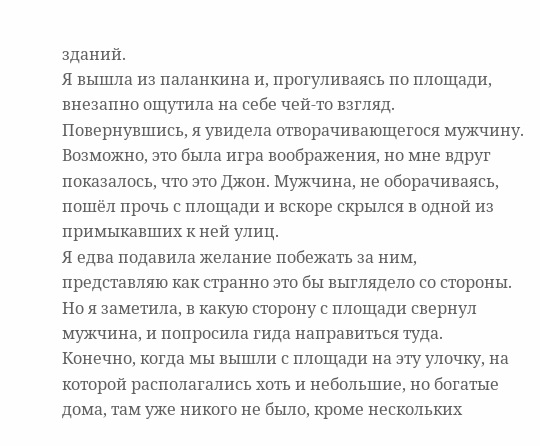зданий.
Я вышла из паланкина и, прогуливаясь по площади, внезапно ощутила на себе чей-то взгляд. Повернувшись, я увидела отворачивающегося мужчину.
Возможно, это была игра воображения, но мне вдруг показалось, что это Джон. Мужчина, не оборачиваясь, пошёл прочь с площади и вскоре скрылся в одной из примыкавших к ней улиц.
Я едва подавила желание побежать за ним, представляю как странно это бы выглядело со стороны. Но я заметила, в какую сторону с площади свернул мужчина, и попросила гида направиться туда.
Конечно, когда мы вышли с площади на эту улочку, на которой располагались хоть и небольшие, но богатые дома, там уже никого не было, кроме нескольких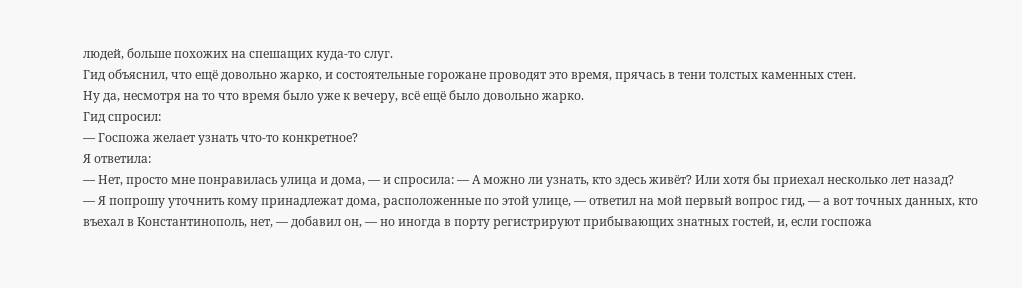людей, больше похожих на спешащих куда-то слуг.
Гид объяснил, что ещё довольно жарко, и состоятельные горожане проводят это время, прячась в тени толстых каменных стен.
Ну да, несмотря на то что время было уже к вечеру, всё ещё было довольно жарко.
Гид спросил:
— Госпожа желает узнать что-то конкретное?
Я ответила:
— Нет, просто мне понравилась улица и дома, — и спросила: — А можно ли узнать, кто здесь живёт? Или хотя бы приехал несколько лет назад?
— Я попрошу уточнить кому принадлежат дома, расположенные по этой улице, — ответил на мой первый вопрос гид, — а вот точных данных, кто въехал в Константинополь, нет, — добавил он, — но иногда в порту регистрируют прибывающих знатных гостей, и, если госпожа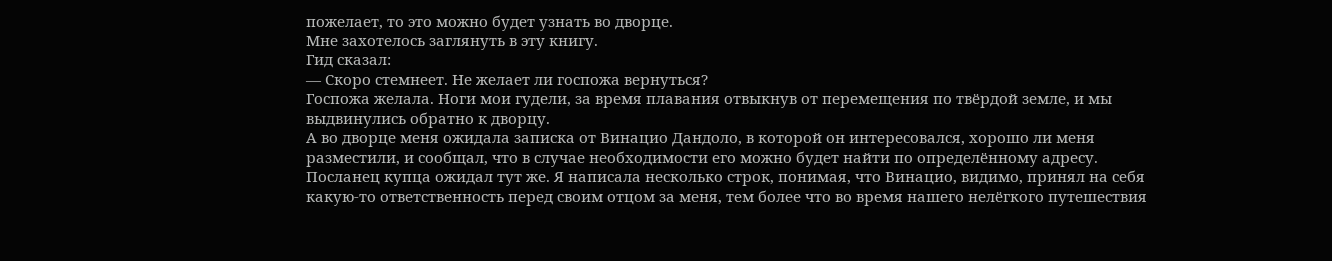пожелает, то это можно будет узнать во дворце.
Мне захотелось заглянуть в эту книгу.
Гид сказал:
— Скоро стемнеет. Не желает ли госпожа вернуться?
Госпожа желала. Ноги мои гудели, за время плавания отвыкнув от перемещения по твёрдой земле, и мы выдвинулись обратно к дворцу.
А во дворце меня ожидала записка от Винацио Дандоло, в которой он интересовался, хорошо ли меня разместили, и сообщал, что в случае необходимости его можно будет найти по определённому адресу.
Посланец купца ожидал тут же. Я написала несколько строк, понимая, что Винацио, видимо, принял на себя какую-то ответственность перед своим отцом за меня, тем более что во время нашего нелёгкого путешествия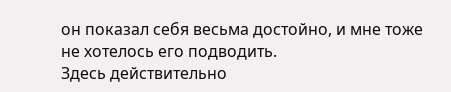он показал себя весьма достойно, и мне тоже не хотелось его подводить.
Здесь действительно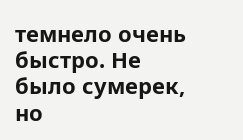темнело очень быстро. Не было сумерек, но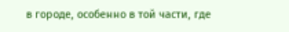в городе, особенно в той части, где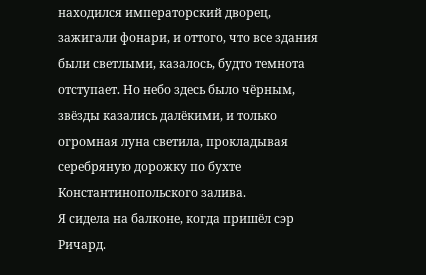находился императорский дворец, зажигали фонари, и оттого, что все здания были светлыми, казалось, будто темнота отступает. Но небо здесь было чёрным, звёзды казались далёкими, и только огромная луна светила, прокладывая серебряную дорожку по бухте Константинопольского залива.
Я сидела на балконе, когда пришёл сэр Ричард.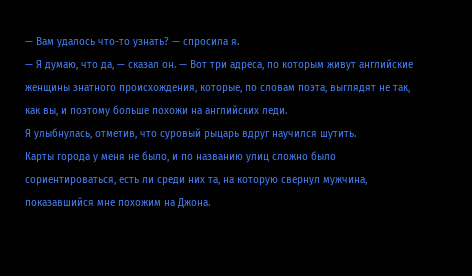— Вам удалось что-то узнать? — спросила я.
— Я думаю, что да, — сказал он. — Вот три адреса, по которым живут английские женщины знатного происхождения, которые, по словам поэта, выглядят не так, как вы, и поэтому больше похожи на английских леди.
Я улыбнулась, отметив, что суровый рыцарь вдруг научился шутить.
Карты города у меня не было, и по названию улиц сложно было сориентироваться, есть ли среди них та, на которую свернул мужчина, показавшийся мне похожим на Джона.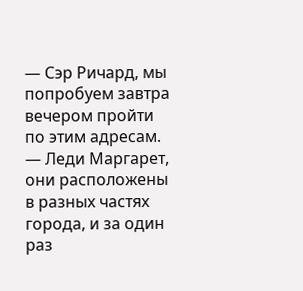— Сэр Ричард, мы попробуем завтра вечером пройти по этим адресам.
— Леди Маргарет, они расположены в разных частях города, и за один раз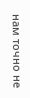нам точно не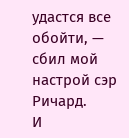удастся все обойти, — сбил мой настрой сэр Ричард.
И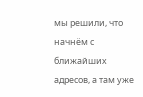мы решили, что начнём с ближайших адресов, а там уже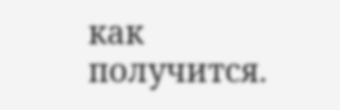как получится.